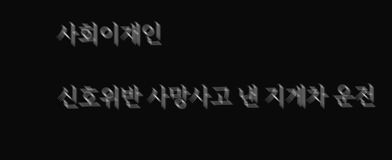사회이재인

신호위반 사망사고 낸 지게차 운전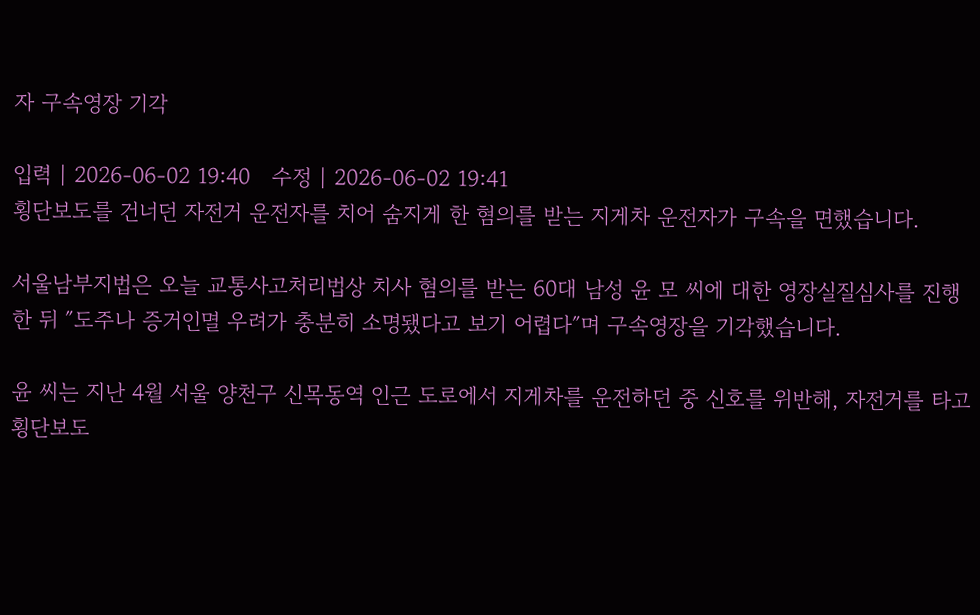자 구속영장 기각

입력 | 2026-06-02 19:40   수정 | 2026-06-02 19:41
횡단보도를 건너던 자전거 운전자를 치어 숨지게 한 혐의를 받는 지게차 운전자가 구속을 면했습니다.

서울남부지법은 오늘 교통사고처리법상 치사 혐의를 받는 60대 남성 윤 모 씨에 대한 영장실질심사를 진행한 뒤 ″도주나 증거인멸 우려가 충분히 소명됐다고 보기 어렵다″며 구속영장을 기각했습니다.

윤 씨는 지난 4월 서울 양천구 신목동역 인근 도로에서 지게차를 운전하던 중 신호를 위반해, 자전거를 타고 횡단보도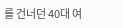를 건너던 40대 여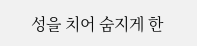성을 치어 숨지게 한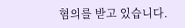혐의를 받고 있습니다.